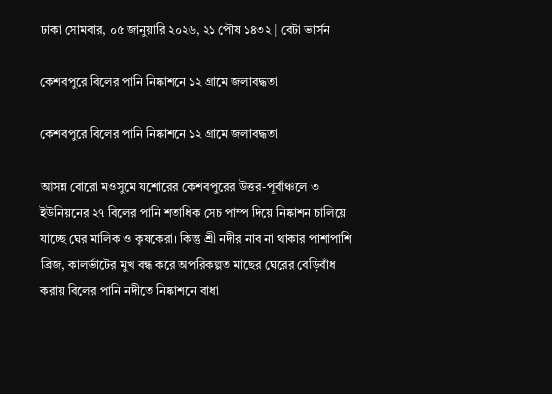ঢাকা সোমবার, ০৫ জানুয়ারি ২০২৬, ২১ পৌষ ১৪৩২ | বেটা ভার্সন

কেশবপুরে বিলের পানি নিষ্কাশনে ১২ গ্রামে জলাবদ্ধতা

কেশবপুরে বিলের পানি নিষ্কাশনে ১২ গ্রামে জলাবদ্ধতা

আসন্ন বোরো মওসুমে যশোরের কেশবপুরের উত্তর-পূর্বাঞ্চলে ৩ ইউনিয়নের ২৭ বিলের পানি শতাধিক সেচ পাম্প দিয়ে নিষ্কাশন চালিয়ে যাচ্ছে ঘের মালিক ও কৃষকেরা। কিন্তু শ্রী নদীর নাব না থাকার পাশাপাশি ব্রিজ, কালর্ভাটের মুখ বন্ধ করে অপরিকল্পত মাছের ঘেরের বেড়িবাঁধ করায় বিলের পানি নদীতে নিষ্কাশনে বাধা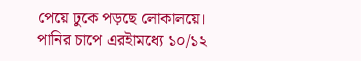পেয়ে ঢুকে পড়ছে লোকালয়ে। পানির চাপে এরইামধ্যে ১০/১২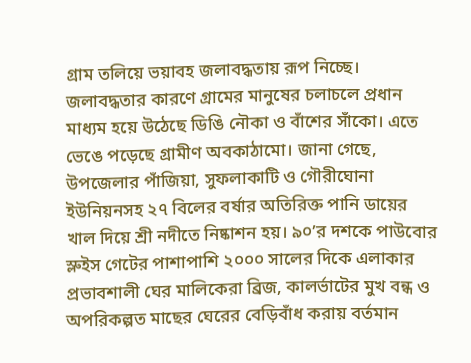গ্রাম তলিয়ে ভয়াবহ জলাবদ্ধতায় রূপ নিচ্ছে। জলাবদ্ধতার কারণে গ্রামের মানুষের চলাচলে প্রধান মাধ্যম হয়ে উঠেছে ডিঙি নৌকা ও বাঁশের সাঁকো। এতে ভেঙে পড়েছে গ্রামীণ অবকাঠামো। জানা গেছে, উপজেলার পাঁজিয়া, সুফলাকাটি ও গৌরীঘোনা ইউনিয়নসহ ২৭ বিলের বর্ষার অতিরিক্ত পানি ডায়ের খাল দিয়ে শ্রী নদীতে নিষ্কাশন হয়। ৯০’র দশকে পাউবোর স্লুইস গেটের পাশাপাশি ২০০০ সালের দিকে এলাকার প্রভাবশালী ঘের মালিকেরা ব্রিজ, কালর্ভাটের মুখ বন্ধ ও অপরিকল্পত মাছের ঘেরের বেড়িবাঁধ করায় বর্তমান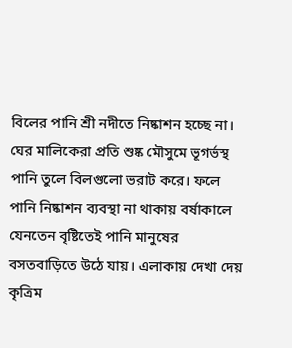বিলের পানি শ্রী নদীতে নিষ্কাশন হচ্ছে না। ঘের মালিকেরা প্রতি শুষ্ক মৌসুমে ভূগর্ভস্থ পানি তুলে বিলগুলো ভরাট করে। ফলে পানি নিষ্কাশন ব্যবস্থা না থাকায় বর্ষাকালে যেনতেন বৃষ্টিতেই পানি মানুষের বসতবাড়িতে উঠে যায়। এলাকায় দেখা দেয় কৃত্রিম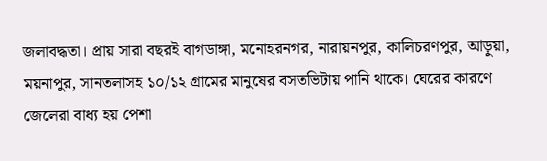জলাবদ্ধতা। প্রায় সারা বছরই বাগডাঙ্গা, মনোহরনগর, নারায়নপুর, কালিচরণপুর, আড়ুয়া, ময়নাপুর, সানতলাসহ ১০/১২ গ্রামের মানুষের বসতভিটায় পানি থাকে। ঘেরের কারণে জেলেরা বাধ্য হয় পেশা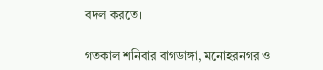বদল করতে।

গতকাল শনিবার বাগডাঙ্গা, মনোহরনগর ও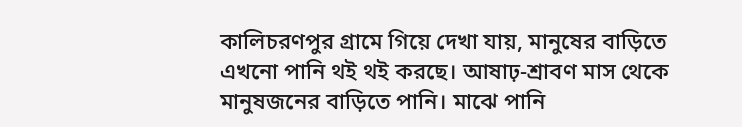কালিচরণপুর গ্রামে গিয়ে দেখা যায়, মানুষের বাড়িতে এখনো পানি থই থই করছে। আষাঢ়-শ্রাবণ মাস থেকে মানুষজনের বাড়িতে পানি। মাঝে পানি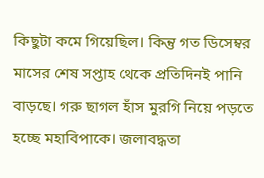কিছুটা কমে গিয়েছিল। কিন্তু গত ডিসেম্বর মাসের শেষ সপ্তাহ থেকে প্রতিদিনই পানি বাড়ছে। গরু ছাগল হাঁস মুরগি নিয়ে পড়তে হচ্ছে মহাবিপাকে। জলাবদ্ধতা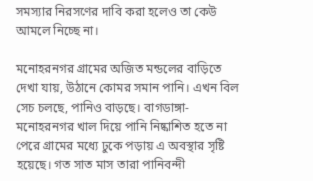সমস্যার নিরসণের দাবি করা হলেও তা কেউ আমলে নিচ্ছে না।

মনোহরনগর গ্রামের অজিত মন্ডলের বাড়িতে দেখা যায়, উঠানে কোমর সমান পানি। এখন বিল সেচ চলছে, পানিও বাড়ছে। বাগডাঙ্গা-মনোহরনগর খাল দিয়ে পানি নিষ্কাশিত হতে না পেরে গ্রামের মধ্যে ঢুকে পড়ায় এ অবস্থার সৃষ্টি হয়েছে। গত সাত মাস তারা পানিবন্দী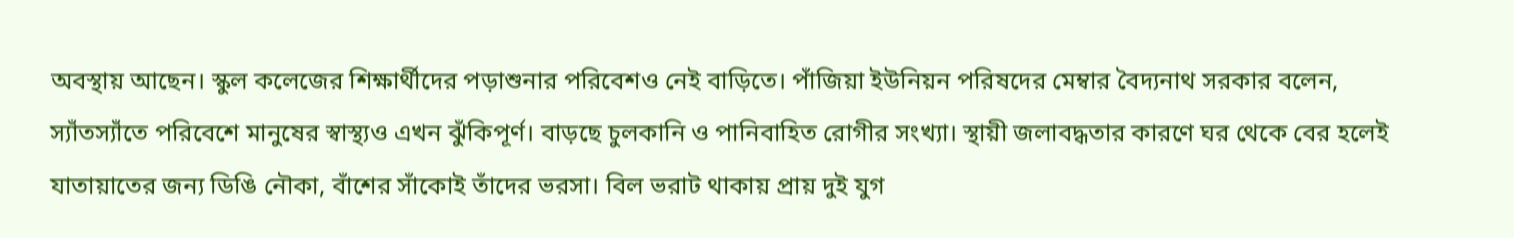অবস্থায় আছেন। স্কুল কলেজের শিক্ষার্থীদের পড়াশুনার পরিবেশও নেই বাড়িতে। পাঁজিয়া ইউনিয়ন পরিষদের মেম্বার বৈদ্যনাথ সরকার বলেন, স্যাঁতস্যাঁতে পরিবেশে মানুষের স্বাস্থ্যও এখন ঝুঁকিপূর্ণ। বাড়ছে চুলকানি ও পানিবাহিত রোগীর সংখ্যা। স্থায়ী জলাবদ্ধতার কারণে ঘর থেকে বের হলেই যাতায়াতের জন্য ডিঙি নৌকা, বাঁশের সাঁকোই তাঁদের ভরসা। বিল ভরাট থাকায় প্রায় দুই যুগ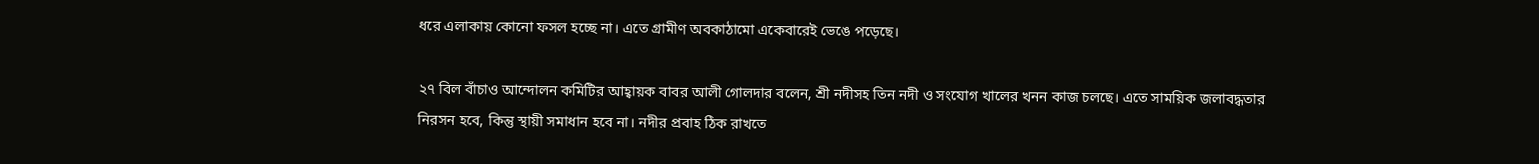ধরে এলাকায় কোনো ফসল হচ্ছে না। এতে গ্রামীণ অবকাঠামো একেবারেই ভেঙে পড়েছে।

২৭ বিল বাঁচাও আন্দোলন কমিটির আহ্বায়ক বাবর আলী গোলদার বলেন, শ্রী নদীসহ তিন নদী ও সংযোগ খালের খনন কাজ চলছে। এতে সাময়িক জলাবদ্ধতার নিরসন হবে, কিন্তু স্থায়ী সমাধান হবে না। নদীর প্রবাহ ঠিক রাখতে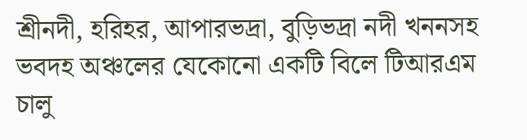শ্রীনদী, হরিহর, আপারভদ্রা, বুড়িভদ্রা নদী খননসহ ভবদহ অঞ্চলের যেকোনো একটি বিলে টিআরএম চালু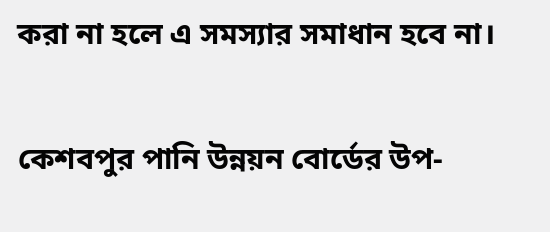করা না হলে এ সমস্যার সমাধান হবে না।

কেশবপুর পানি উন্নয়ন বোর্ডের উপ-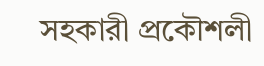সহকারী প্রকৌশলী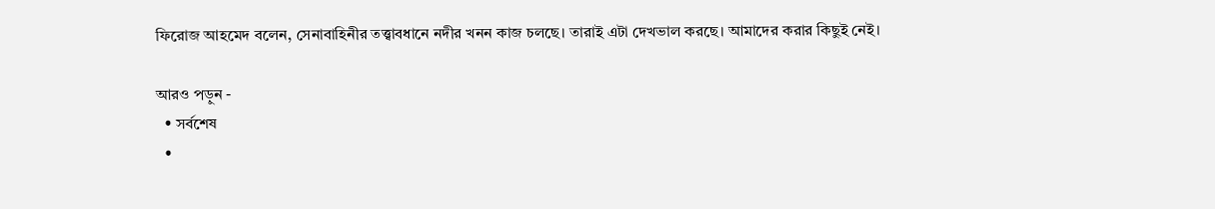ফিরোজ আহমেদ বলেন, সেনাবাহিনীর তত্ত্বাবধানে নদীর খনন কাজ চলছে। তারাই এটা দেখভাল করছে। আমাদের করার কিছুই নেই।

আরও পড়ুন -
  • সর্বশেষ
  •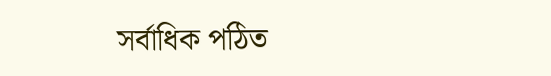সর্বাধিক পঠিত